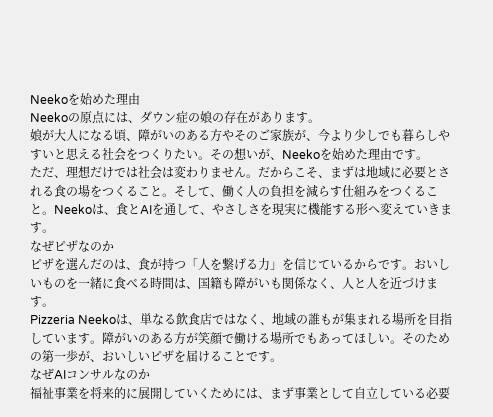Neekoを始めた理由
Neekoの原点には、ダウン症の娘の存在があります。
娘が大人になる頃、障がいのある方やそのご家族が、今より少しでも暮らしやすいと思える社会をつくりたい。その想いが、Neekoを始めた理由です。
ただ、理想だけでは社会は変わりません。だからこそ、まずは地域に必要とされる食の場をつくること。そして、働く人の負担を減らす仕組みをつくること。Neekoは、食とAIを通して、やさしさを現実に機能する形へ変えていきます。
なぜピザなのか
ピザを選んだのは、食が持つ「人を繋げる力」を信じているからです。おいしいものを一緒に食べる時間は、国籍も障がいも関係なく、人と人を近づけます。
Pizzeria Neekoは、単なる飲食店ではなく、地域の誰もが集まれる場所を目指しています。障がいのある方が笑顔で働ける場所でもあってほしい。そのための第一歩が、おいしいピザを届けることです。
なぜAIコンサルなのか
福祉事業を将来的に展開していくためには、まず事業として自立している必要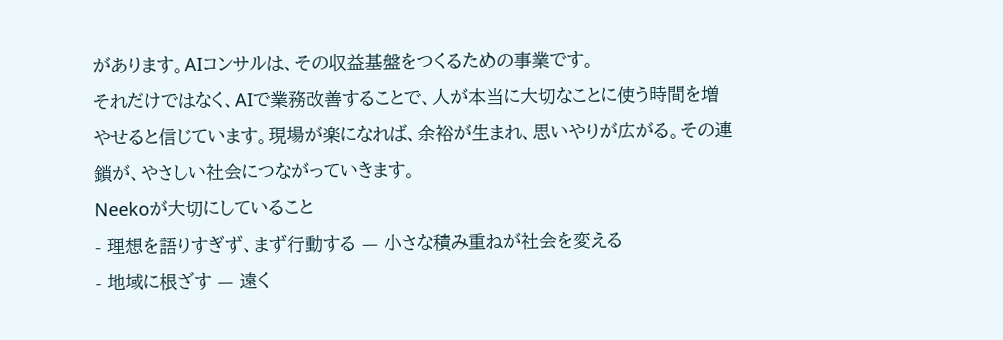があります。AIコンサルは、その収益基盤をつくるための事業です。
それだけではなく、AIで業務改善することで、人が本当に大切なことに使う時間を増やせると信じています。現場が楽になれば、余裕が生まれ、思いやりが広がる。その連鎖が、やさしい社会につながっていきます。
Neekoが大切にしていること
- 理想を語りすぎず、まず行動する — 小さな積み重ねが社会を変える
- 地域に根ざす — 遠く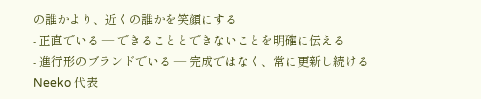の誰かより、近くの誰かを笑顔にする
- 正直でいる — できることとできないことを明確に伝える
- 進行形のブランドでいる — 完成ではなく、常に更新し続ける
Neeko 代表